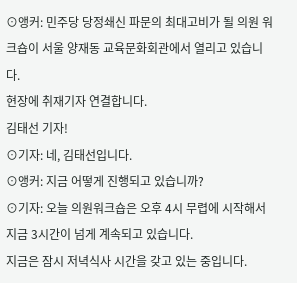⊙앵커: 민주당 당정쇄신 파문의 최대고비가 될 의원 워크숍이 서울 양재동 교육문화회관에서 열리고 있습니다.
현장에 취재기자 연결합니다.
김태선 기자!
⊙기자: 네, 김태선입니다.
⊙앵커: 지금 어떻게 진행되고 있습니까?
⊙기자: 오늘 의원워크숍은 오후 4시 무렵에 시작해서 지금 3시간이 넘게 계속되고 있습니다.
지금은 잠시 저녁식사 시간을 갖고 있는 중입니다.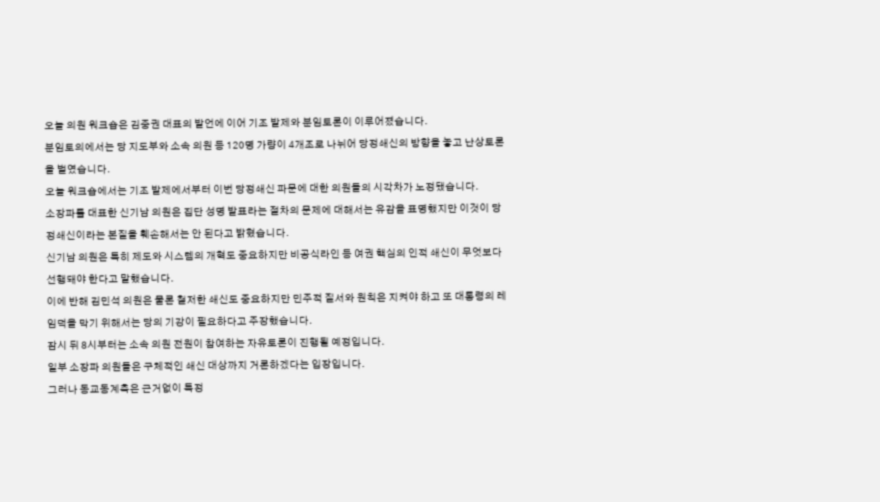오늘 의원 워크숍은 김중권 대표의 발언에 이어 기조 발제와 분임토론이 이루어졌습니다.
분임토의에서는 당 지도부와 소속 의원 등 120명 가량이 4개조로 나뉘어 당정쇄신의 방향을 놓고 난상토론을 벌였습니다.
오늘 워크숍에서는 기조 발제에서부터 이번 당정쇄신 파문에 대한 의원들의 시각차가 노정됐습니다.
소장파를 대표한 신기남 의원은 집단 성명 발표라는 절차의 문제에 대해서는 유감을 표명했지만 이것이 당정쇄신이라는 본질을 훼손해서는 안 된다고 밝혔습니다.
신기남 의원은 특히 제도와 시스템의 개혁도 중요하지만 비공식라인 등 여권 핵심의 인적 쇄신이 무엇보다 선행돼야 한다고 말했습니다.
이에 반해 김민석 의원은 물론 철저한 쇄신도 중요하지만 민주적 질서와 원칙은 지켜야 하고 또 대통령의 레임덕을 막기 위해서는 당의 기강이 필요하다고 주장했습니다.
잠시 뒤 8시부터는 소속 의원 전원이 참여하는 자유토론이 진행될 예정입니다.
일부 소장파 의원들은 구체적인 쇄신 대상까지 거론하겠다는 입장입니다.
그러나 동교동계측은 근거없이 특정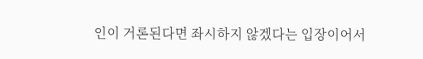인이 거론된다면 좌시하지 않겠다는 입장이어서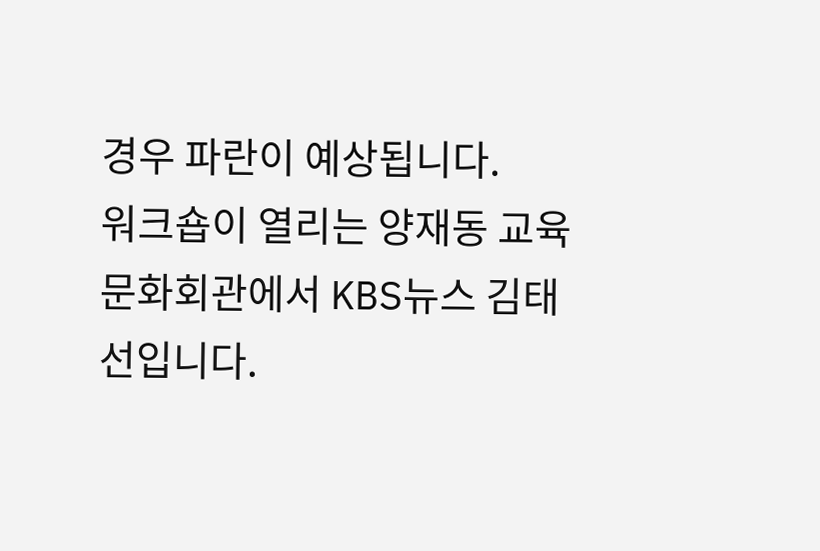경우 파란이 예상됩니다.
워크숍이 열리는 양재동 교육문화회관에서 KBS뉴스 김태선입니다.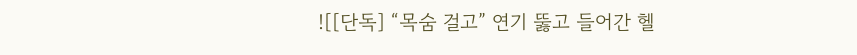![[단독] “목숨 걸고” 연기 뚫고 들어간 헬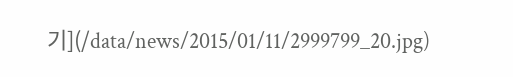기](/data/news/2015/01/11/2999799_20.jpg)